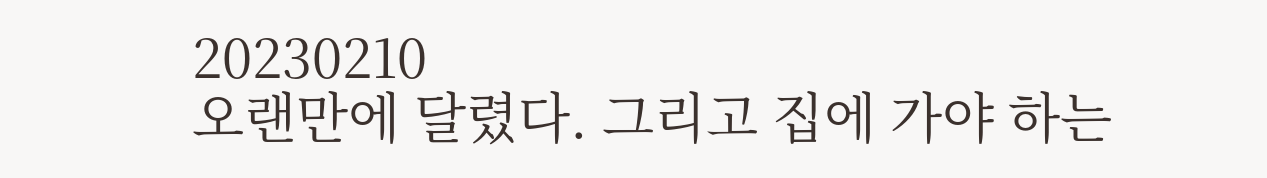20230210
오랜만에 달렸다. 그리고 집에 가야 하는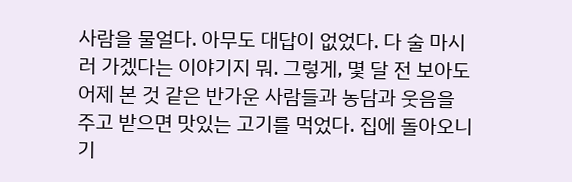사람을 물얼다. 아무도 대답이 없었다. 다 술 마시러 가겠다는 이야기지 뭐. 그렇게, 몇 달 전 보아도 어제 본 것 같은 반가운 사람들과 농담과 웃음을 주고 받으면 맛있는 고기를 먹었다. 집에 돌아오니 기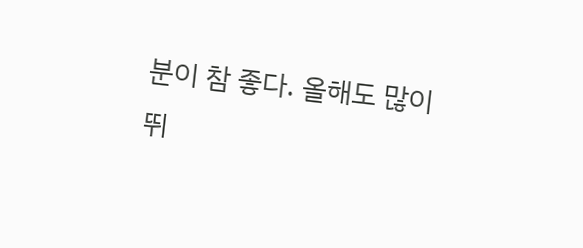분이 참 좋다. 올해도 많이 뛰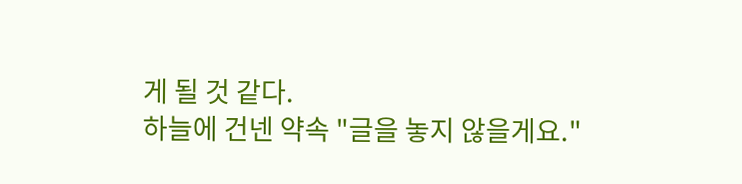게 될 것 같다.
하늘에 건넨 약속 "글을 놓지 않을게요."